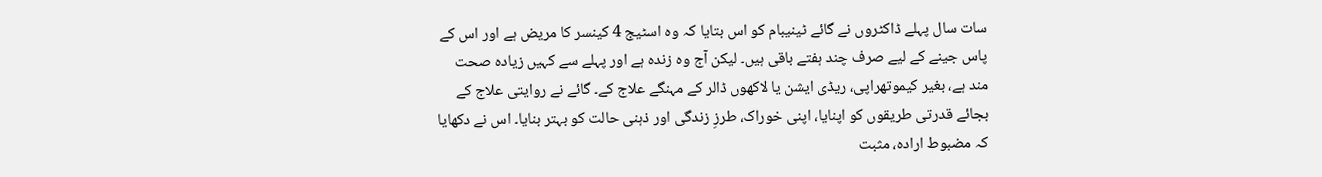سات سال پہلے ڈاکٹروں نے گائے ٹینیبام کو اس بتایا کہ وہ اسٹیج 4 کینسر کا مریض ہے اور اس کے پاس جینے کے لیے صرف چند ہفتے باقی ہیں۔ لیکن آج وہ زندہ ہے اور پہلے سے کہیں زیادہ صحت مند ہے، بغیر کیموتھراپی، ریڈی ایشن یا لاکھوں ڈالر کے مہنگے علاج کے۔ گائے نے روایتی علاج کے بجائے قدرتی طریقوں کو اپنایا، اپنی خوراک، طرزِ زندگی اور ذہنی حالت کو بہتر بنایا۔ اس نے دکھایا کہ مضبوط ارادہ، مثبت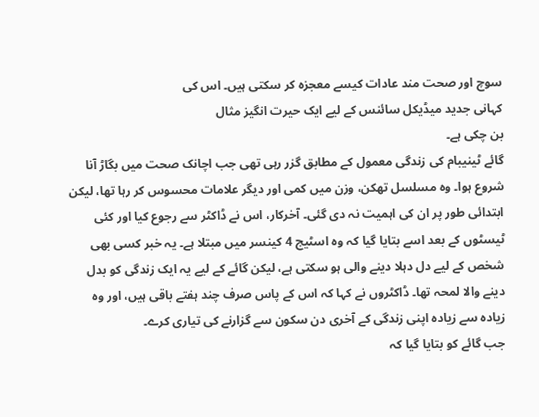سوچ اور صحت مند عادات کیسے معجزہ کر سکتی ہیں۔ اس کی
کہانی جدید میڈیکل سائنس کے لیے ایک حیرت انگیز مثال
بن چکی ہے۔
گائے ٹینیبام کی زندگی معمول کے مطابق گزر رہی تھی جب اچانک صحت میں بگاڑ آنا شروع ہوا۔ وہ مسلسل تھکن، وزن میں کمی اور دیگر علامات محسوس کر رہا تھا، لیکن ابتدائی طور پر ان کی اہمیت نہ دی گئی۔ آخرکار، اس نے ڈاکٹر سے رجوع کیا اور کئی ٹیسٹوں کے بعد اسے بتایا گیا کہ وہ اسٹیج 4 کینسر میں مبتلا ہے۔ یہ خبر کسی بھی شخص کے لیے دل دہلا دینے والی ہو سکتی ہے، لیکن گائے کے لیے یہ ایک زندگی کو بدل دینے والا لمحہ تھا۔ ڈاکٹروں نے کہا کہ اس کے پاس صرف چند ہفتے باقی ہیں، اور وہ زیادہ سے زیادہ اپنی زندگی کے آخری دن سکون سے گزارنے کی تیاری کرے۔
جب گائے کو بتایا گیا کہ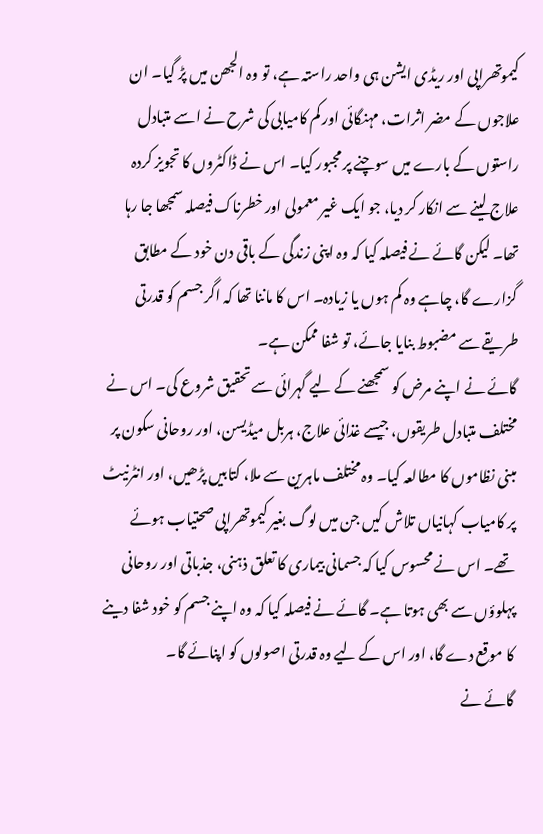کیموتھراپی اور ریڈی ایشن ہی واحد راستہ ہے، تو وہ الجھن میں پڑ گیا۔ ان علاجوں کے مضر اثرات، مہنگائی اور کم کامیابی کی شرح نے اسے متبادل راستوں کے بارے میں سوچنے پر مجبور کیا۔ اس نے ڈاکٹروں کا تجویز کردہ علاج لینے سے انکار کر دیا، جو ایک غیر معمولی اور خطرناک فیصلہ سمجھا جا رہا تھا۔ لیکن گائے نے فیصلہ کیا کہ وہ اپنی زندگی کے باقی دن خود کے مطابق گزارے گا، چاہے وہ کم ہوں یا زیادہ۔ اس کا ماننا تھا کہ اگر جسم کو قدرتی طریقے سے مضبوط بنایا جائے، تو شفا ممکن ہے۔
گائے نے اپنے مرض کو سمجھنے کے لیے گہرائی سے تحقیق شروع کی۔ اس نے مختلف متبادل طریقوں، جیسے غذائی علاج، ہربل میڈیسن، اور روحانی سکون پر مبنی نظاموں کا مطالعہ کیا۔ وہ مختلف ماہرین سے ملا، کتابیں پڑھیں، اور انٹرنیٹ پر کامیاب کہانیاں تلاش کیں جن میں لوگ بغیر کیموتھراپی صحتیاب ہوئے تھے۔ اس نے محسوس کیا کہ جسمانی بیماری کا تعلق ذہنی، جذباتی اور روحانی پہلوؤں سے بھی ہوتا ہے۔ گائے نے فیصلہ کیا کہ وہ اپنے جسم کو خود شفا دینے کا موقع دے گا، اور اس کے لیے وہ قدرتی اصولوں کو اپنائے گا۔
گائے نے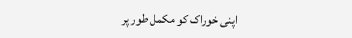اپنی خوراک کو مکمل طور پر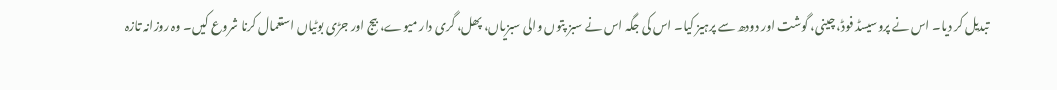تبدیل کر دیا۔ اس نے پروسیسڈ فوڈ، چینی، گوشت اور دودھ سے پرہیز کیا۔ اس کی جگہ اس نے سبز پتوں والی سبزیاں، پھل، گری دار میوے، بیج اور جڑی بوٹیاں استعمال کرنا شروع کیں۔ وہ روزانہ تازہ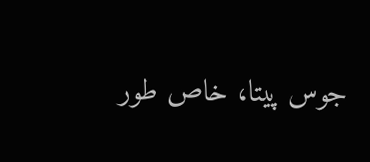جوس پیتا، خاص طور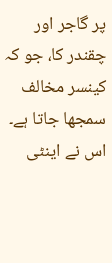پر گاجر اور چقندر کا، جو کہ کینسر مخالف سمجھا جاتا ہے۔ اس نے اینٹی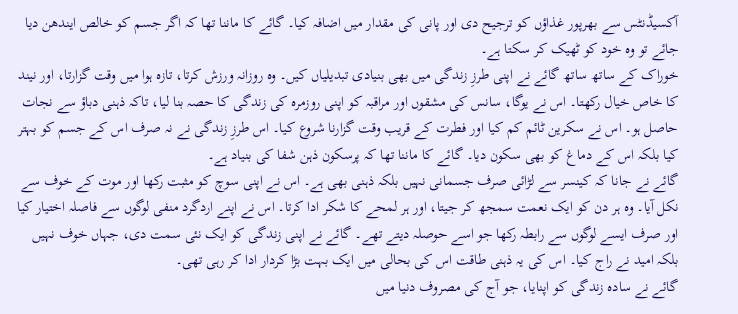آکسیڈنٹس سے بھرپور غذاؤں کو ترجیح دی اور پانی کی مقدار میں اضافہ کیا۔ گائے کا ماننا تھا کہ اگر جسم کو خالص ایندھن دیا جائے تو وہ خود کو ٹھیک کر سکتا ہے۔
خوراک کے ساتھ ساتھ گائے نے اپنی طرزِ زندگی میں بھی بنیادی تبدیلیاں کیں۔ وہ روزانہ ورزش کرتا، تازہ ہوا میں وقت گزارتا، اور نیند کا خاص خیال رکھتا۔ اس نے یوگا، سانس کی مشقوں اور مراقبہ کو اپنی روزمرہ کی زندگی کا حصہ بنا لیا، تاکہ ذہنی دباؤ سے نجات حاصل ہو۔ اس نے سکرین ٹائم کم کیا اور فطرت کے قریب وقت گزارنا شروع کیا۔ اس طرزِ زندگی نے نہ صرف اس کے جسم کو بہتر کیا بلکہ اس کے دماغ کو بھی سکون دیا۔ گائے کا ماننا تھا کہ پرسکون ذہن شفا کی بنیاد ہے۔
گائے نے جانا کہ کینسر سے لڑائی صرف جسمانی نہیں بلکہ ذہنی بھی ہے۔ اس نے اپنی سوچ کو مثبت رکھا اور موت کے خوف سے نکل آیا۔ وہ ہر دن کو ایک نعمت سمجھ کر جیتا، اور ہر لمحے کا شکر ادا کرتا۔ اس نے اپنے اردگرد منفی لوگوں سے فاصلہ اختیار کیا اور صرف ایسے لوگوں سے رابطہ رکھا جو اسے حوصلہ دیتے تھے۔ گائے نے اپنی زندگی کو ایک نئی سمت دی، جہاں خوف نہیں بلکہ امید نے راج کیا۔ اس کی یہ ذہنی طاقت اس کی بحالی میں ایک بہت بڑا کردار ادا کر رہی تھی۔
گائے نے سادہ زندگی کو اپنایا، جو آج کی مصروف دنیا میں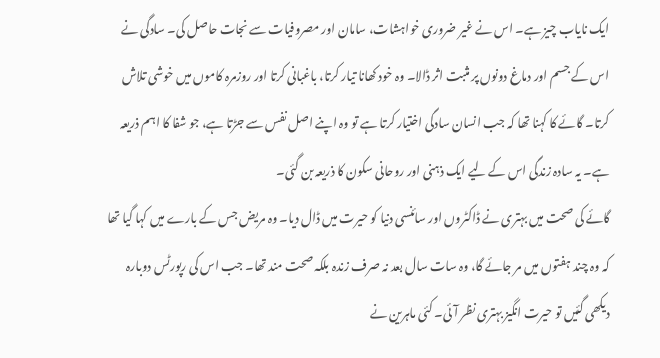ایک نایاب چیز ہے۔ اس نے غیر ضروری خواہشات، سامان اور مصروفیات سے نجات حاصل کی۔ سادگی نے اس کے جسم اور دماغ دونوں پر مثبت اثر ڈالا۔ وہ خود کھانا تیار کرتا، باغبانی کرتا اور روزمرہ کاموں میں خوشی تلاش کرتا۔ گائے کا کہنا تھا کہ جب انسان سادگی اختیار کرتا ہے تو وہ اپنے اصل نفس سے جڑتا ہے، جو شفا کا اہم ذریعہ ہے۔ یہ سادہ زندگی اس کے لیے ایک ذہنی اور روحانی سکون کا ذریعہ بن گئی۔
گائے کی صحت میں بہتری نے ڈاکٹروں اور سائنسی دنیا کو حیرت میں ڈال دیا۔ وہ مریض جس کے بارے میں کہا گیا تھا کہ وہ چند ہفتوں میں مر جائے گا، وہ سات سال بعد نہ صرف زندہ بلکہ صحت مند تھا۔ جب اس کی رپورٹس دوبارہ دیکھی گئیں تو حیرت انگیز بہتری نظر آئی۔ کئی ماہرین نے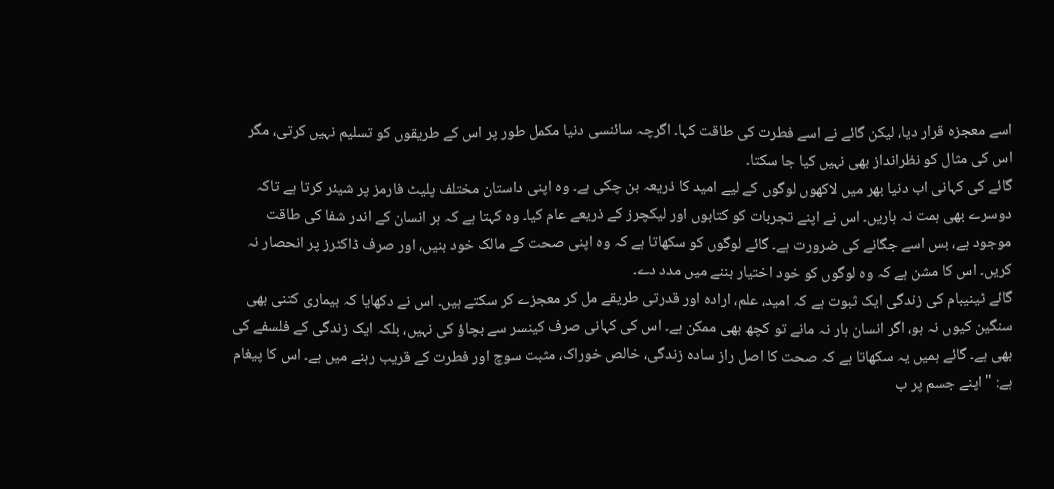اسے معجزہ قرار دیا، لیکن گائے نے اسے فطرت کی طاقت کہا۔ اگرچہ سائنسی دنیا مکمل طور پر اس کے طریقوں کو تسلیم نہیں کرتی، مگر اس کی مثال کو نظرانداز بھی نہیں کیا جا سکتا۔
گائے کی کہانی اب دنیا بھر میں لاکھوں لوگوں کے لیے امید کا ذریعہ بن چکی ہے۔ وہ اپنی داستان مختلف پلیٹ فارمز پر شیئر کرتا ہے تاکہ دوسرے بھی ہمت نہ ہاریں۔ اس نے اپنے تجربات کو کتابوں اور لیکچرز کے ذریعے عام کیا۔ وہ کہتا ہے کہ ہر انسان کے اندر شفا کی طاقت موجود ہے، بس اسے جگانے کی ضرورت ہے۔ گائے لوگوں کو سکھاتا ہے کہ وہ اپنی صحت کے مالک خود بنیں، اور صرف ڈاکٹرز پر انحصار نہ کریں۔ اس کا مشن ہے کہ وہ لوگوں کو خود اختیار بننے میں مدد دے۔
گائے ٹینیبام کی زندگی ایک ثبوت ہے کہ امید، علم، ارادہ اور قدرتی طریقے مل کر معجزے کر سکتے ہیں۔ اس نے دکھایا کہ بیماری کتنی بھی سنگین کیوں نہ ہو، اگر انسان ہار نہ مانے تو کچھ بھی ممکن ہے۔ اس کی کہانی صرف کینسر سے بچاؤ کی نہیں، بلکہ ایک زندگی کے فلسفے کی بھی ہے۔ گائے ہمیں یہ سکھاتا ہے کہ صحت کا اصل راز سادہ زندگی، خالص خوراک، مثبت سوچ اور فطرت کے قریب رہنے میں ہے۔ اس کا پیغام ہے: "اپنے جسم پر ب